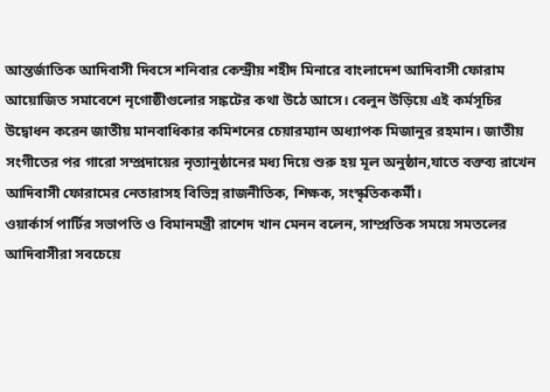আন্তর্জাতিক আদিবাসী দিবসে শনিবার কেন্দ্রীয় শহীদ মিনারে বাংলাদেশ আদিবাসী ফোরাম আয়োজিত সমাবেশে নৃগোষ্ঠীগুলোর সঙ্কটের কথা উঠে আসে। বেলুন উড়িয়ে এই কর্মসূচির উদ্বোধন করেন জাতীয় মানবাধিকার কমিশনের চেয়ারম্যান অধ্যাপক মিজানুর রহমান। জাতীয় সংগীতের পর গারো সম্প্রদায়ের নৃত্যানুষ্ঠানের মধ্য দিয়ে শুরু হয় মূল অনুষ্ঠান,যাতে বক্তব্য রাখেন আদিবাসী ফোরামের নেতারাসহ বিভিন্ন রাজনীতিক, শিক্ষক, সংস্কৃতিককর্মী।
ওয়ার্কার্স পার্টির সভাপতি ও বিমানমন্ত্রী রাশেদ খান মেনন বলেন, সাম্প্রতিক সময়ে সমতলের আদিবাসীরা সবচেয়ে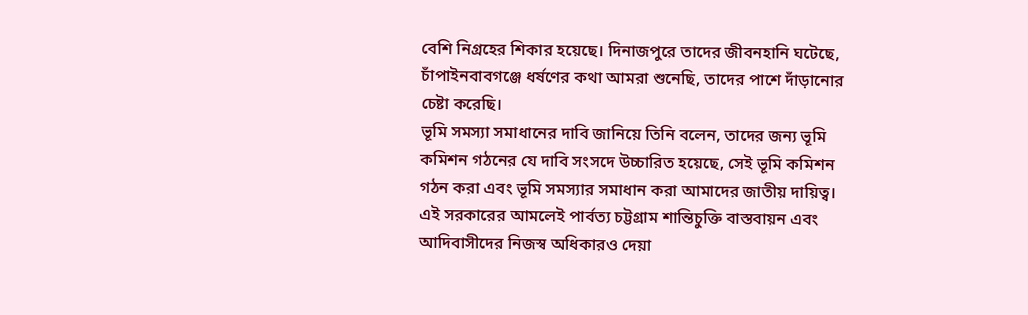বেশি নিগ্রহের শিকার হয়েছে। দিনাজপুরে তাদের জীবনহানি ঘটেছে, চাঁপাইনবাবগঞ্জে ধর্ষণের কথা আমরা শুনেছি, তাদের পাশে দাঁড়ানোর চেষ্টা করেছি।
ভূমি সমস্যা সমাধানের দাবি জানিয়ে তিনি বলেন, তাদের জন্য ভূমি কমিশন গঠনের যে দাবি সংসদে উচ্চারিত হয়েছে, সেই ভূমি কমিশন গঠন করা এবং ভূমি সমস্যার সমাধান করা আমাদের জাতীয় দায়িত্ব। এই সরকারের আমলেই পার্বত্য চট্টগ্রাম শান্তিচুক্তি বাস্তবায়ন এবং আদিবাসীদের নিজস্ব অধিকারও দেয়া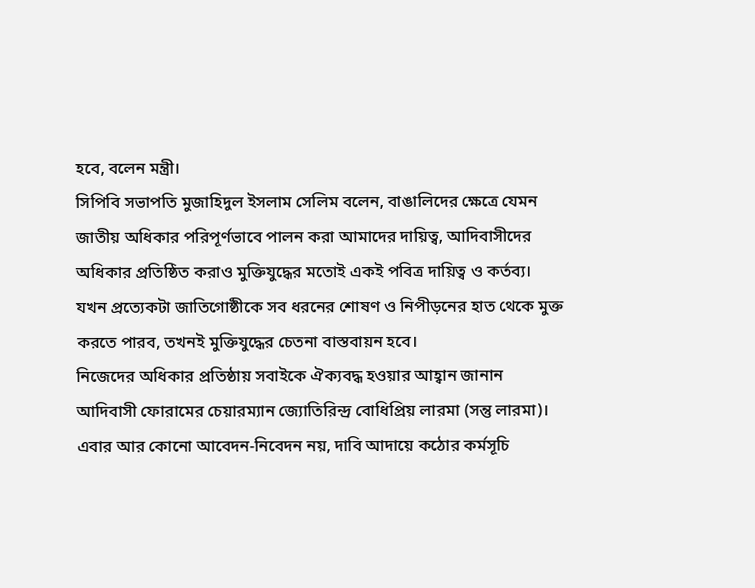হবে, বলেন মন্ত্রী।
সিপিবি সভাপতি মুজাহিদুল ইসলাম সেলিম বলেন, বাঙালিদের ক্ষেত্রে যেমন জাতীয় অধিকার পরিপূর্ণভাবে পালন করা আমাদের দায়িত্ব, আদিবাসীদের অধিকার প্রতিষ্ঠিত করাও মুক্তিযুদ্ধের মতোই একই পবিত্র দায়িত্ব ও কর্তব্য। যখন প্রত্যেকটা জাতিগোষ্ঠীকে সব ধরনের শোষণ ও নিপীড়নের হাত থেকে মুক্ত করতে পারব, তখনই মুক্তিযুদ্ধের চেতনা বাস্তবায়ন হবে।
নিজেদের অধিকার প্রতিষ্ঠায় সবাইকে ঐক্যবদ্ধ হওয়ার আহ্বান জানান আদিবাসী ফোরামের চেয়ারম্যান জ্যোতিরিন্দ্র বোধিপ্রিয় লারমা (সন্তু লারমা)। এবার আর কোনো আবেদন-নিবেদন নয়, দাবি আদায়ে কঠোর কর্মসূচি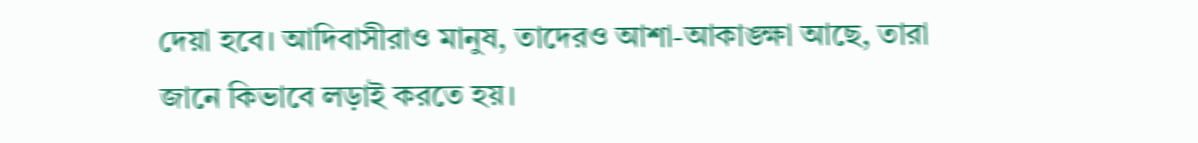দেয়া হবে। আদিবাসীরাও মানুষ, তাদেরও আশা-আকাঙ্ক্ষা আছে, তারা জানে কিভাবে লড়াই করতে হয়।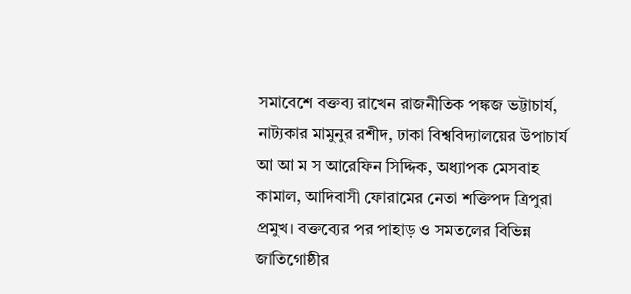সমাবেশে বক্তব্য রাখেন রাজনীতিক পঙ্কজ ভট্টাচার্য, নাট্যকার মামুনুর রশীদ, ঢাকা বিশ্ববিদ্যালয়ের উপাচার্য আ আ ম স আরেফিন সিদ্দিক, অধ্যাপক মেসবাহ কামাল, আদিবাসী ফোরামের নেতা শক্তিপদ ত্রিপুরা প্রমুখ। বক্তব্যের পর পাহাড় ও সমতলের বিভিন্ন জাতিগোষ্ঠীর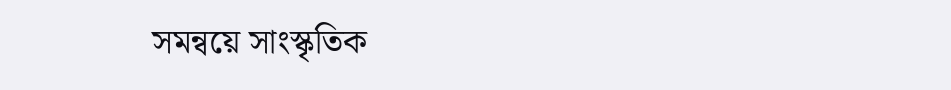সমন্বয়ে সাংস্কৃতিক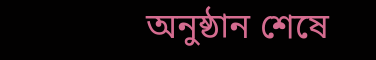অনুষ্ঠান শেষে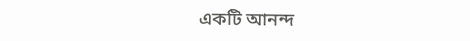একটি আনন্দ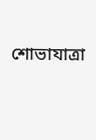শোভাযাত্রা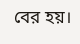বের হয়।